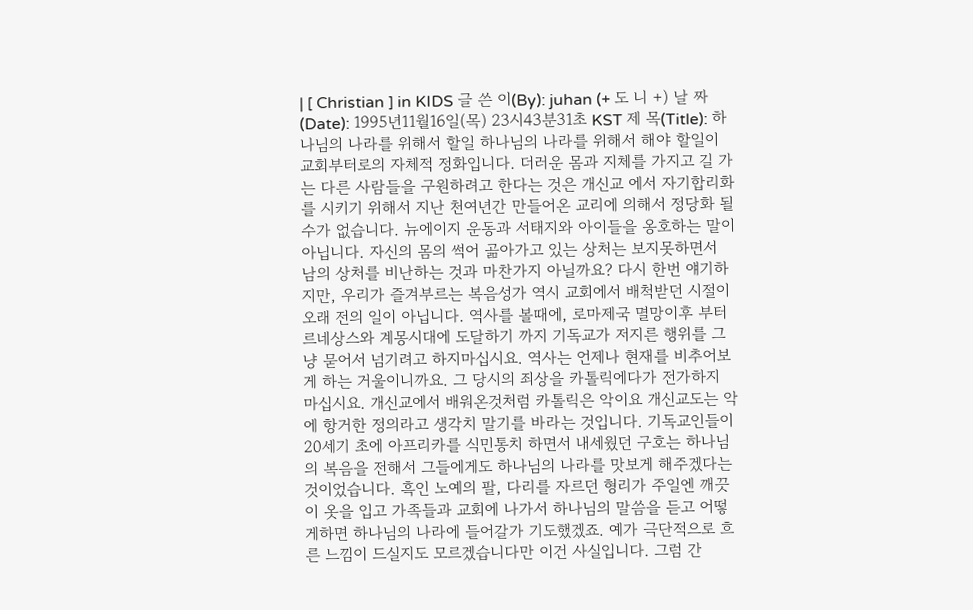| [ Christian ] in KIDS 글 쓴 이(By): juhan (+ 도 니 +) 날 짜 (Date): 1995년11월16일(목) 23시43분31초 KST 제 목(Title): 하나님의 나라를 위해서 할일 하나님의 나라를 위해서 해야 할일이 교회부터로의 자체적 정화입니다. 더러운 몸과 지체를 가지고 길 가는 다른 사람들을 구원하려고 한다는 것은 개신교 에서 자기합리화를 시키기 위해서 지난 천여년간 만들어온 교리에 의해서 정당화 될수가 없습니다. 뉴에이지 운동과 서태지와 아이들을 옹호하는 말이 아닙니다. 자신의 몸의 썩어 곪아가고 있는 상처는 보지못하면서 남의 상처를 비난하는 것과 마찬가지 아닐까요? 다시 한번 얘기하지만, 우리가 즐겨부르는 복음성가 역시 교회에서 배척받던 시절이 오래 전의 일이 아닙니다. 역사를 볼때에, 로마제국 멸망이후 부터 르네상스와 계몽시대에 도달하기 까지 기독교가 저지른 행위를 그냥 묻어서 넘기려고 하지마십시요. 역사는 언제나 현재를 비추어보게 하는 거울이니까요. 그 당시의 죄상을 카톨릭에다가 전가하지 마십시요. 개신교에서 배워온것처럼 카톨릭은 악이요 개신교도는 악에 항거한 정의라고 생각치 말기를 바라는 것입니다. 기독교인들이 20세기 초에 아프리카를 식민통치 하면서 내세웠던 구호는 하나님의 복음을 전해서 그들에게도 하나님의 나라를 맛보게 해주겠다는 것이었습니다. 흑인 노예의 팔, 다리를 자르던 형리가 주일엔 깨끗이 옷을 입고 가족들과 교회에 나가서 하나님의 말씀을 듣고 어떻게하면 하나님의 나라에 들어갈가 기도했겠죠. 예가 극단적으로 흐른 느낌이 드실지도 모르겠습니다만 이건 사실입니다. 그럼 간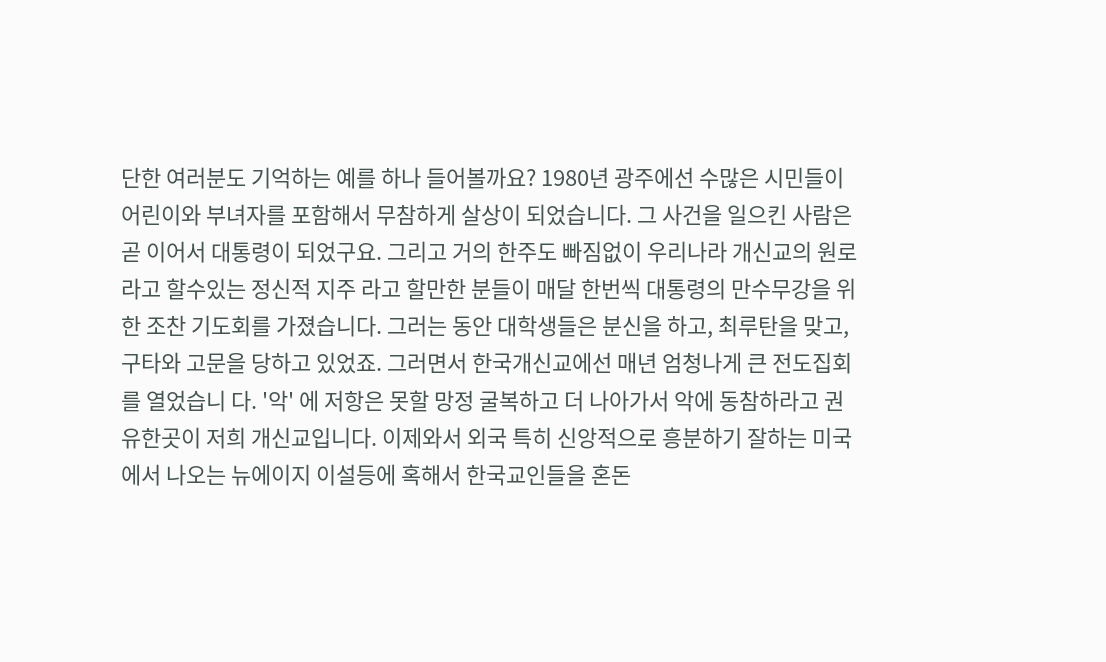단한 여러분도 기억하는 예를 하나 들어볼까요? 1980년 광주에선 수많은 시민들이 어린이와 부녀자를 포함해서 무참하게 살상이 되었습니다. 그 사건을 일으킨 사람은 곧 이어서 대통령이 되었구요. 그리고 거의 한주도 빠짐없이 우리나라 개신교의 원로라고 할수있는 정신적 지주 라고 할만한 분들이 매달 한번씩 대통령의 만수무강을 위한 조찬 기도회를 가졌습니다. 그러는 동안 대학생들은 분신을 하고, 최루탄을 맞고, 구타와 고문을 당하고 있었죠. 그러면서 한국개신교에선 매년 엄청나게 큰 전도집회를 열었습니 다. '악' 에 저항은 못할 망정 굴복하고 더 나아가서 악에 동참하라고 권유한곳이 저희 개신교입니다. 이제와서 외국 특히 신앙적으로 흥분하기 잘하는 미국에서 나오는 뉴에이지 이설등에 혹해서 한국교인들을 혼돈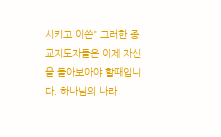시키고 이쓴" 그러한 종교지도자들은 이제 자신을 돌아보아야 할때입니다. 하나님의 나라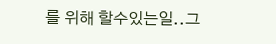를 위해 할수있는일..그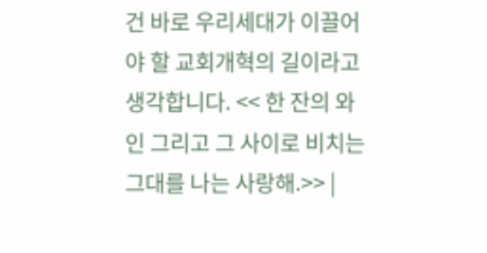건 바로 우리세대가 이끌어야 할 교회개혁의 길이라고 생각합니다. << 한 잔의 와인 그리고 그 사이로 비치는 그대를 나는 사랑해.>> |